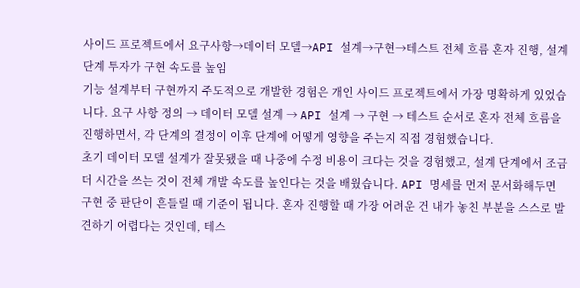사이드 프로젝트에서 요구사항→데이터 모델→API 설계→구현→테스트 전체 흐름 혼자 진행, 설계 단계 투자가 구현 속도를 높임
기능 설계부터 구현까지 주도적으로 개발한 경험은 개인 사이드 프로젝트에서 가장 명확하게 있었습니다. 요구 사항 정의 → 데이터 모델 설계 → API 설계 → 구현 → 테스트 순서로 혼자 전체 흐름을 진행하면서, 각 단계의 결정이 이후 단계에 어떻게 영향을 주는지 직접 경험했습니다.
초기 데이터 모델 설계가 잘못됐을 때 나중에 수정 비용이 크다는 것을 경험했고, 설계 단계에서 조금 더 시간을 쓰는 것이 전체 개발 속도를 높인다는 것을 배웠습니다. API 명세를 먼저 문서화해두면 구현 중 판단이 흔들릴 때 기준이 됩니다. 혼자 진행할 때 가장 어려운 건 내가 놓친 부분을 스스로 발견하기 어렵다는 것인데, 테스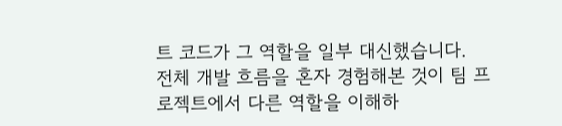트 코드가 그 역할을 일부 대신했습니다.
전체 개발 흐름을 혼자 경험해본 것이 팀 프로젝트에서 다른 역할을 이해하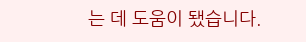는 데 도움이 됐습니다.